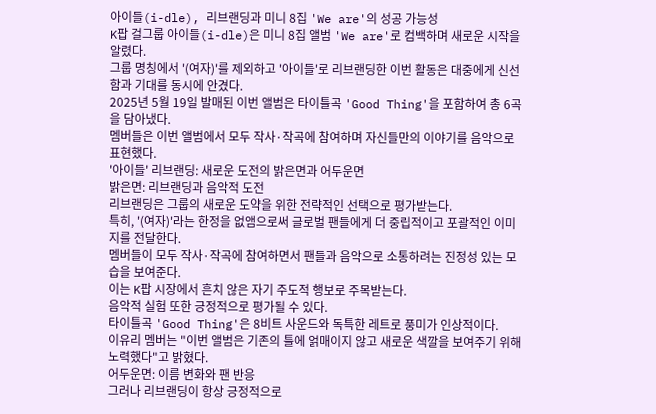아이들(i-dle), 리브랜딩과 미니 8집 'We are'의 성공 가능성
K팝 걸그룹 아이들(i-dle)은 미니 8집 앨범 'We are'로 컴백하며 새로운 시작을 알렸다.
그룹 명칭에서 '(여자)'를 제외하고 '아이들'로 리브랜딩한 이번 활동은 대중에게 신선함과 기대를 동시에 안겼다.
2025년 5월 19일 발매된 이번 앨범은 타이틀곡 'Good Thing'을 포함하여 총 6곡을 담아냈다.
멤버들은 이번 앨범에서 모두 작사·작곡에 참여하며 자신들만의 이야기를 음악으로 표현했다.
'아이들' 리브랜딩: 새로운 도전의 밝은면과 어두운면
밝은면: 리브랜딩과 음악적 도전
리브랜딩은 그룹의 새로운 도약을 위한 전략적인 선택으로 평가받는다.
특히, '(여자)'라는 한정을 없앰으로써 글로벌 팬들에게 더 중립적이고 포괄적인 이미지를 전달한다.
멤버들이 모두 작사·작곡에 참여하면서 팬들과 음악으로 소통하려는 진정성 있는 모습을 보여준다.
이는 K팝 시장에서 흔치 않은 자기 주도적 행보로 주목받는다.
음악적 실험 또한 긍정적으로 평가될 수 있다.
타이틀곡 'Good Thing'은 8비트 사운드와 독특한 레트로 풍미가 인상적이다.
이유리 멤버는 "이번 앨범은 기존의 틀에 얽매이지 않고 새로운 색깔을 보여주기 위해 노력했다"고 밝혔다.
어두운면: 이름 변화와 팬 반응
그러나 리브랜딩이 항상 긍정적으로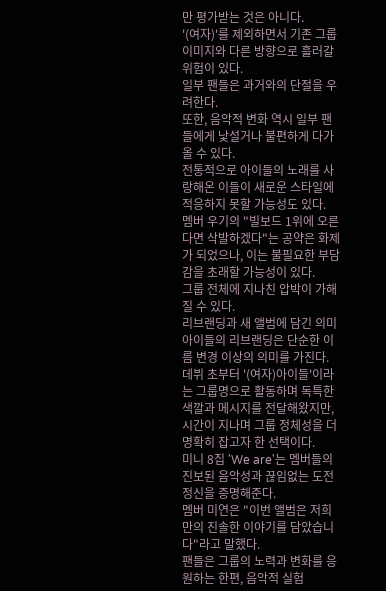만 평가받는 것은 아니다.
'(여자)'를 제외하면서 기존 그룹 이미지와 다른 방향으로 흘러갈 위험이 있다.
일부 팬들은 과거와의 단절을 우려한다.
또한, 음악적 변화 역시 일부 팬들에게 낯설거나 불편하게 다가올 수 있다.
전통적으로 아이들의 노래를 사랑해온 이들이 새로운 스타일에 적응하지 못할 가능성도 있다.
멤버 우기의 "빌보드 1위에 오른다면 삭발하겠다"는 공약은 화제가 되었으나, 이는 불필요한 부담감을 초래할 가능성이 있다.
그룹 전체에 지나친 압박이 가해질 수 있다.
리브랜딩과 새 앨범에 담긴 의미
아이들의 리브랜딩은 단순한 이름 변경 이상의 의미를 가진다.
데뷔 초부터 '(여자)아이들'이라는 그룹명으로 활동하며 독특한 색깔과 메시지를 전달해왔지만, 시간이 지나며 그룹 정체성을 더 명확히 잡고자 한 선택이다.
미니 8집 'We are'는 멤버들의 진보된 음악성과 끊임없는 도전 정신을 증명해준다.
멤버 미연은 "이번 앨범은 저희만의 진솔한 이야기를 담았습니다"라고 말했다.
팬들은 그룹의 노력과 변화를 응원하는 한편, 음악적 실험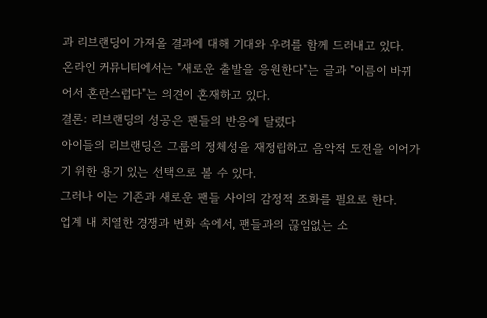과 리브랜딩이 가져올 결과에 대해 기대와 우려를 함께 드러내고 있다.
온라인 커뮤니티에서는 "새로운 출발을 응원한다"는 글과 "이름이 바뀌어서 혼란스럽다"는 의견이 혼재하고 있다.
결론: 리브랜딩의 성공은 팬들의 반응에 달렸다
아이들의 리브랜딩은 그룹의 정체성을 재정립하고 음악적 도전을 이어가기 위한 용기 있는 선택으로 볼 수 있다.
그러나 이는 기존과 새로운 팬들 사이의 감정적 조화를 필요로 한다.
업계 내 치열한 경쟁과 변화 속에서, 팬들과의 끊임없는 소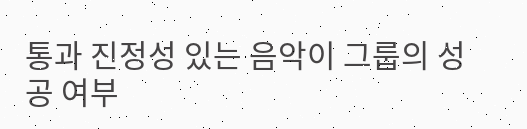통과 진정성 있는 음악이 그룹의 성공 여부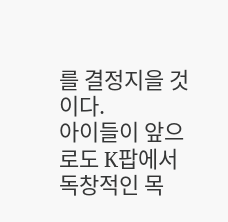를 결정지을 것이다.
아이들이 앞으로도 K팝에서 독창적인 목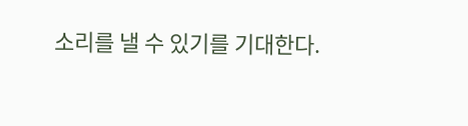소리를 낼 수 있기를 기대한다.